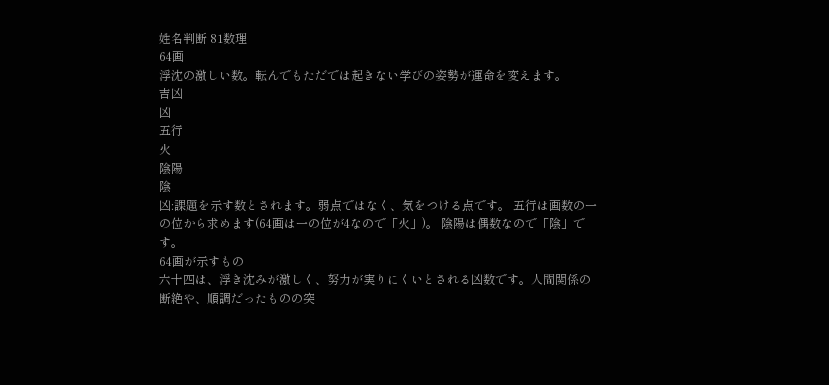姓名判断 81数理
64画
浮沈の激しい数。転んでもただでは起きない学びの姿勢が運命を変えます。
吉凶
凶
五行
火
陰陽
陰
凶:課題を示す数とされます。弱点ではなく、気をつける点です。 五行は画数の一の位から求めます(64画は一の位が4なので「火」)。 陰陽は偶数なので「陰」です。
64画が示すもの
六十四は、浮き沈みが激しく、努力が実りにくいとされる凶数です。人間関係の断絶や、順調だったものの突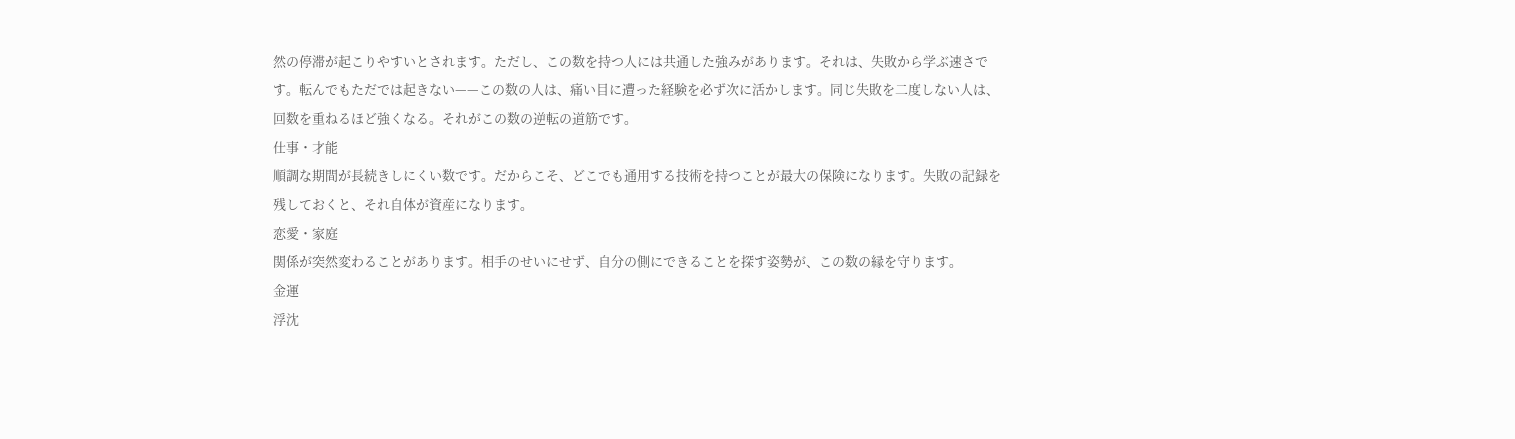然の停滞が起こりやすいとされます。ただし、この数を持つ人には共通した強みがあります。それは、失敗から学ぶ速さです。転んでもただでは起きない——この数の人は、痛い目に遭った経験を必ず次に活かします。同じ失敗を二度しない人は、回数を重ねるほど強くなる。それがこの数の逆転の道筋です。
仕事・才能
順調な期間が長続きしにくい数です。だからこそ、どこでも通用する技術を持つことが最大の保険になります。失敗の記録を残しておくと、それ自体が資産になります。
恋愛・家庭
関係が突然変わることがあります。相手のせいにせず、自分の側にできることを探す姿勢が、この数の縁を守ります。
金運
浮沈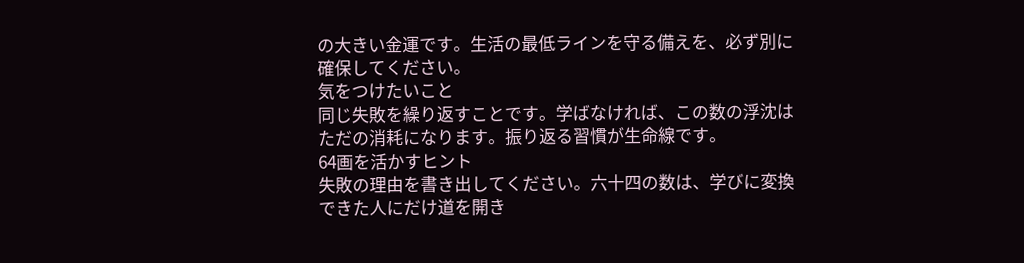の大きい金運です。生活の最低ラインを守る備えを、必ず別に確保してください。
気をつけたいこと
同じ失敗を繰り返すことです。学ばなければ、この数の浮沈はただの消耗になります。振り返る習慣が生命線です。
64画を活かすヒント
失敗の理由を書き出してください。六十四の数は、学びに変換できた人にだけ道を開き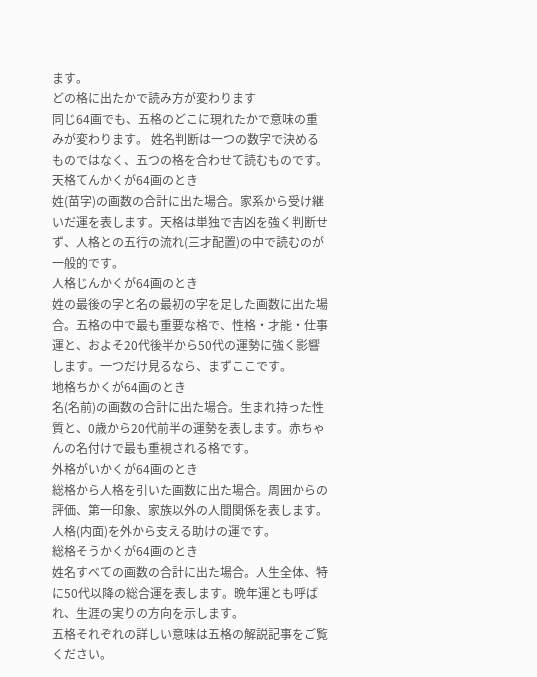ます。
どの格に出たかで読み方が変わります
同じ64画でも、五格のどこに現れたかで意味の重みが変わります。 姓名判断は一つの数字で決めるものではなく、五つの格を合わせて読むものです。
天格てんかくが64画のとき
姓(苗字)の画数の合計に出た場合。家系から受け継いだ運を表します。天格は単独で吉凶を強く判断せず、人格との五行の流れ(三才配置)の中で読むのが一般的です。
人格じんかくが64画のとき
姓の最後の字と名の最初の字を足した画数に出た場合。五格の中で最も重要な格で、性格・才能・仕事運と、およそ20代後半から50代の運勢に強く影響します。一つだけ見るなら、まずここです。
地格ちかくが64画のとき
名(名前)の画数の合計に出た場合。生まれ持った性質と、0歳から20代前半の運勢を表します。赤ちゃんの名付けで最も重視される格です。
外格がいかくが64画のとき
総格から人格を引いた画数に出た場合。周囲からの評価、第一印象、家族以外の人間関係を表します。人格(内面)を外から支える助けの運です。
総格そうかくが64画のとき
姓名すべての画数の合計に出た場合。人生全体、特に50代以降の総合運を表します。晩年運とも呼ばれ、生涯の実りの方向を示します。
五格それぞれの詳しい意味は五格の解説記事をご覧ください。